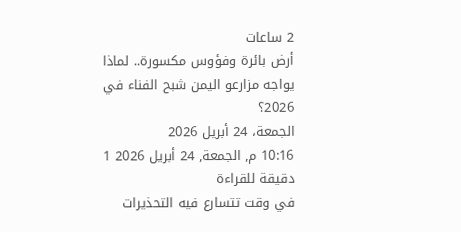2 ساعات
أرض بائرة وفؤوس مكسورة.. لماذا يواجه مزارعو اليمن شبح الفناء في 2026؟
الجمعة، 24 أبريل 2026
10:16 م, الجمعة, 24 أبريل 2026 1 دقيقة للقراءة
في وقت تتسارع فيه التحذيرات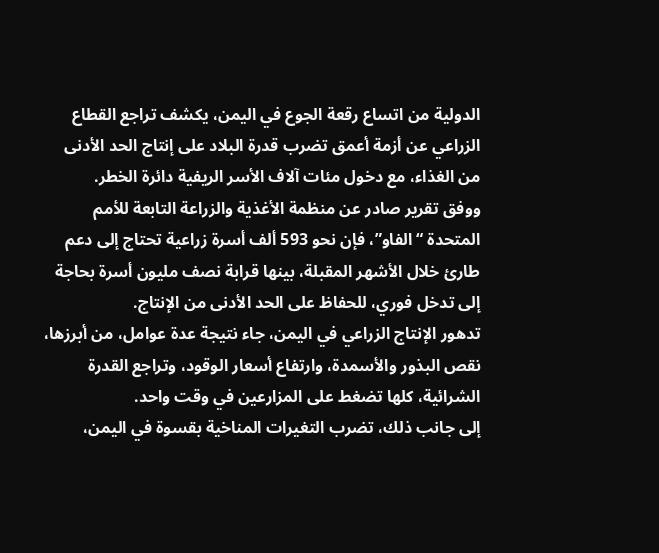الدولية من اتساع رقعة الجوع في اليمن، يكشف تراجع القطاع الزراعي عن أزمة أعمق تضرب قدرة البلاد على إنتاج الحد الأدنى من الغذاء، مع دخول مئات آلاف الأسر الريفية دائرة الخطر.
ووفق تقرير صادر عن منظمة الأغذية والزراعة التابعة للأمم المتحدة “الفاو”، فإن نحو 593 ألف أسرة زراعية تحتاج إلى دعم طارئ خلال الأشهر المقبلة، بينها قرابة نصف مليون أسرة بحاجة إلى تدخل فوري، للحفاظ على الحد الأدنى من الإنتاج.
تدهور الإنتاج الزراعي في اليمن، جاء نتيجة عدة عوامل، من أبرزها، نقص البذور والأسمدة، وارتفاع أسعار الوقود، وتراجع القدرة الشرائية، كلها تضغط على المزارعين في وقت واحد.
إلى جانب ذلك، تضرب التغيرات المناخية بقسوة في اليمن،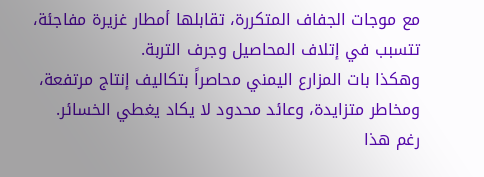مع موجات الجفاف المتكررة، تقابلها أمطار غزيرة مفاجئة، تتسبب في إتلاف المحاصيل وجرف التربة.
وهكذا بات المزارع اليمني محاصراً بتكاليف إنتاج مرتفعة، ومخاطر متزايدة، وعائد محدود لا يكاد يغطي الخسائر.
رغم هذا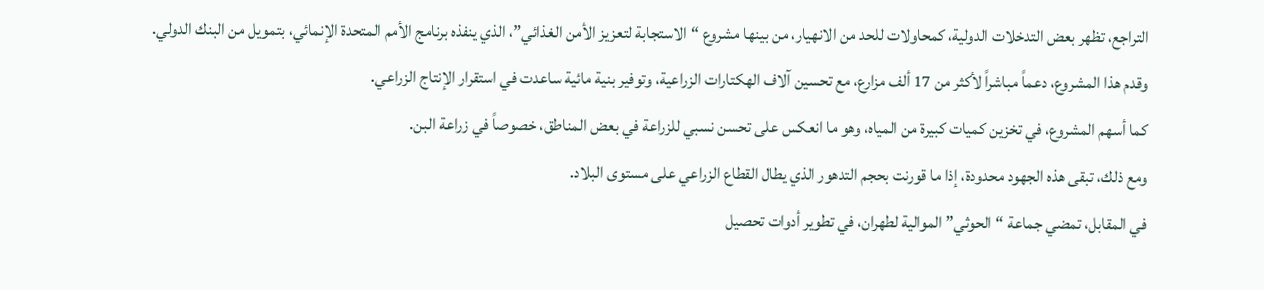التراجع، تظهر بعض التدخلات الدولية، كمحاولات للحد من الانهيار، من بينها مشروع “الاستجابة لتعزيز الأمن الغذائي”، الذي ينفذه برنامج الأمم المتحدة الإنمائي، بتمويل من البنك الدولي.
وقدم هذا المشروع، دعماً مباشراً لأكثر من 17 ألف مزارع، مع تحسين آلاف الهكتارات الزراعية، وتوفير بنية مائية ساعدت في استقرار الإنتاج الزراعي.
كما أسهم المشروع، في تخزين كميات كبيرة من المياه، وهو ما انعكس على تحسن نسبي للزراعة في بعض المناطق، خصوصاً في زراعة البن.
ومع ذلك، تبقى هذه الجهود محدودة، إذا ما قورنت بحجم التدهور الذي يطال القطاع الزراعي على مستوى البلاد.
في المقابل، تمضي جماعة “الحوثي” الموالية لطهران، في تطوير أدوات تحصيل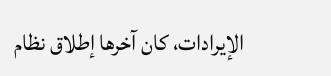الإيرادات، كان آخرها إطلاق نظام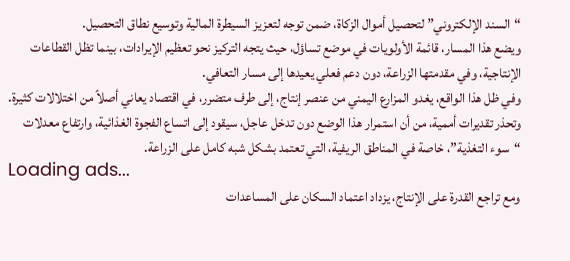“السند الإلكتروني” لتحصيل أموال الزكاة، ضمن توجه لتعزيز السيطرة المالية وتوسيع نطاق التحصيل.
ويضع هذا المسار، قائمة الأولويات في موضع تساؤل، حيث يتجه التركيز نحو تعظيم الإيرادات، بينما تظل القطاعات الإنتاجية، وفي مقدمتها الزراعة، دون دعم فعلي يعيدها إلى مسار التعافي.
وفي ظل هذا الواقع، يغدو المزارع اليمني من عنصر إنتاج، إلى طرف متضرر، في اقتصاد يعاني أصلاً من اختلالات كثيرة.
وتحذر تقديرات أممية، من أن استمرار هذا الوضع دون تدخل عاجل، سيقود إلى اتساع الفجوة الغذائية، وارتفاع معدلات “سوء التغذية”، خاصة في المناطق الريفية، التي تعتمد بشكل شبه كامل على الزراعة.
Loading ads...
ومع تراجع القدرة على الإنتاج، يزداد اعتماد السكان على المساعدات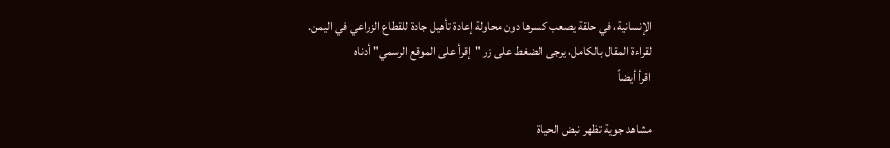الإنسانية، في حلقة يصعب كسرها دون محاولة إعادة تأهيل جادة للقطاع الزراعي في اليمن.
لقراءة المقال بالكامل، يرجى الضغط على زر "إقرأ على الموقع الرسمي" أدناه
اقرأ أيضاً

مشاهد جوية تظهر نبض الحياة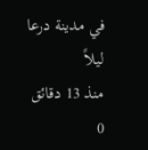في مدينة درعا ليلاً
منذ 13 دقائق
0